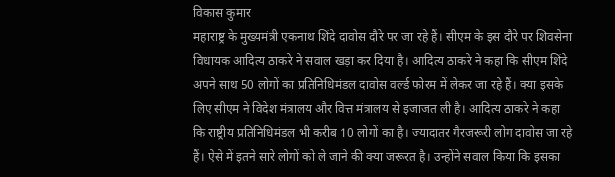विकास कुमार
महाराष्ट्र के मुख्यमंत्री एकनाथ शिंदे दावोस दौरे पर जा रहे हैं। सीएम के इस दौरे पर शिवसेना विधायक आदित्य ठाकरे ने सवाल खड़ा कर दिया है। आदित्य ठाकरे ने कहा कि सीएम शिंदे अपने साथ 50 लोगों का प्रतिनिधिमंडल दावोस वर्ल्ड फोरम में लेकर जा रहे हैं। क्या इसके लिए सीएम ने विदेश मंत्रालय और वित्त मंत्रालय से इजाजत ली है। आदित्य ठाकरे ने कहा कि राष्ट्रीय प्रतिनिधिमंडल भी करीब 10 लोगों का है। ज्यादातर गैरजरूरी लोग दावोस जा रहे हैं। ऐसे में इतने सारे लोगों को ले जाने की क्या जरूरत है। उन्होंने सवाल किया कि इसका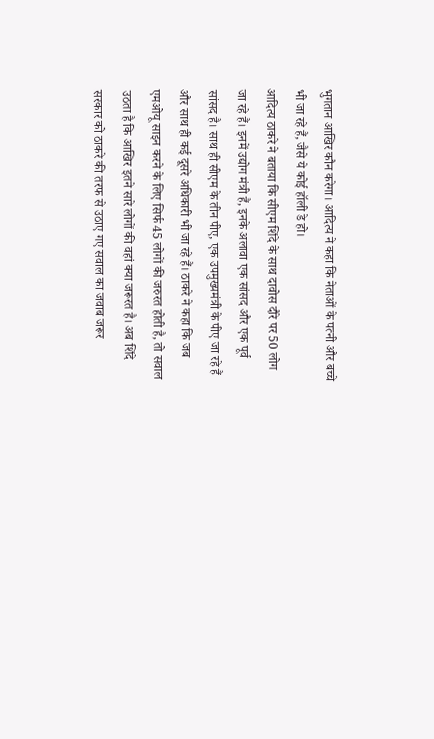भुगतान आखिर कौन करेगा। आदित्य ने कहा कि नेताओं के पत्नी और बच्चे भी जा रहे हैं, जैसे ये कोई हॉली डे हो।
आदित्य ठाकरे ने बताया कि सीएम शिंदे के साथ दावोस दौरे पर 50 लोग जा रहे हैं। इनमें उद्योग मंत्री हैं, इनके अलावा एक सांसद और एक पूर्व सांसद है। साथ ही सीएम के तीन पीए, एक उपमुख्यमंत्री के पीए जा रहे हैं और साथ ही कई दूसरे अधिकारी भी जा रहे हैं। ठाकरे ने कहा कि जब एमओयू साइन करने के लिए सिर्फ 45 लोगों की जरुरत होती है, तो सवाल उठता है कि आखिर इतने सारे लोगों की वहां क्या जरूरत है। अब शिंदे सरकार को ठाकरे की तरफ से उठाए गए सवाल का जवाब जरूर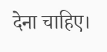देना चाहिए।